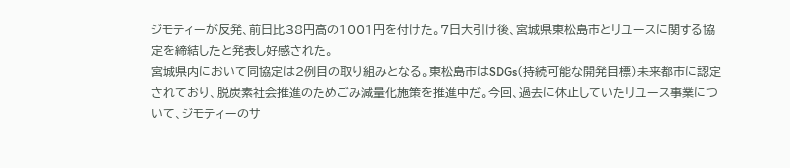ジモティーが反発、前日比38円高の1001円を付けた。7日大引け後、宮城県東松島市とリユースに関する協定を締結したと発表し好感された。
宮城県内において同協定は2例目の取り組みとなる。東松島市はSDGs(持続可能な開発目標)未来都市に認定されており、脱炭素社会推進のためごみ減量化施策を推進中だ。今回、過去に休止していたリユース事業について、ジモティーのサ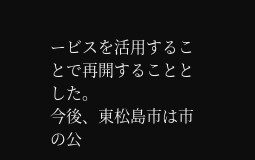ービスを活用することで再開することとした。
今後、東松島市は市の公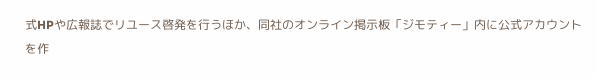式HPや広報誌でリユース啓発を行うほか、同社のオンライン掲示板「ジモティー」内に公式アカウントを作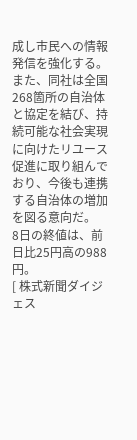成し市民への情報発信を強化する。また、同社は全国268箇所の自治体と協定を結び、持続可能な社会実現に向けたリユース促進に取り組んでおり、今後も連携する自治体の増加を図る意向だ。
8日の終値は、前日比25円高の988円。
[ 株式新聞ダイジェス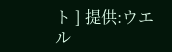ト ] 提供:ウエル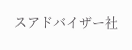スアドバイザー社